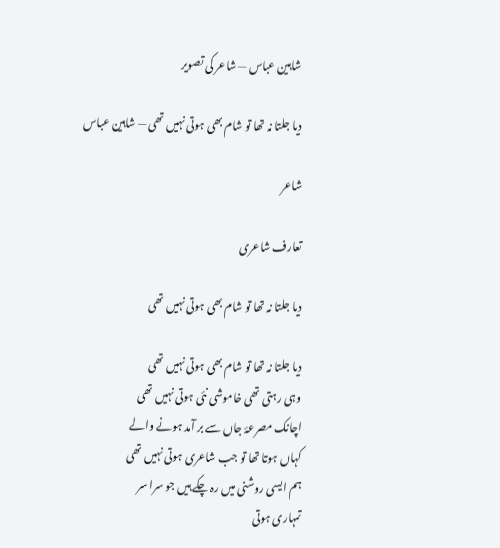شاہین عباس — شاعر کی تصویر

دیا جلتا نہ تھا تو شام بھی ہوتی نہیں تھی — شاہین عباس

شاعر

تعارف شاعری

دیا جلتا نہ تھا تو شام بھی ہوتی نہیں تھی

دیا جلتا نہ تھا تو شام بھی ہوتی نہیں تھی
وہی رہتی تھی خاموشی نئی ہوتی نہیں تھی
اچانک مصرعۂ جاں سے بر آمد ہونے والے
کہاں ہوتا تھا تو جب شاعری ہوتی نہیں تھی
ہم ایسی روشنی میں رہ چکے ہیں جو سرا سر
تمہاری ہوتی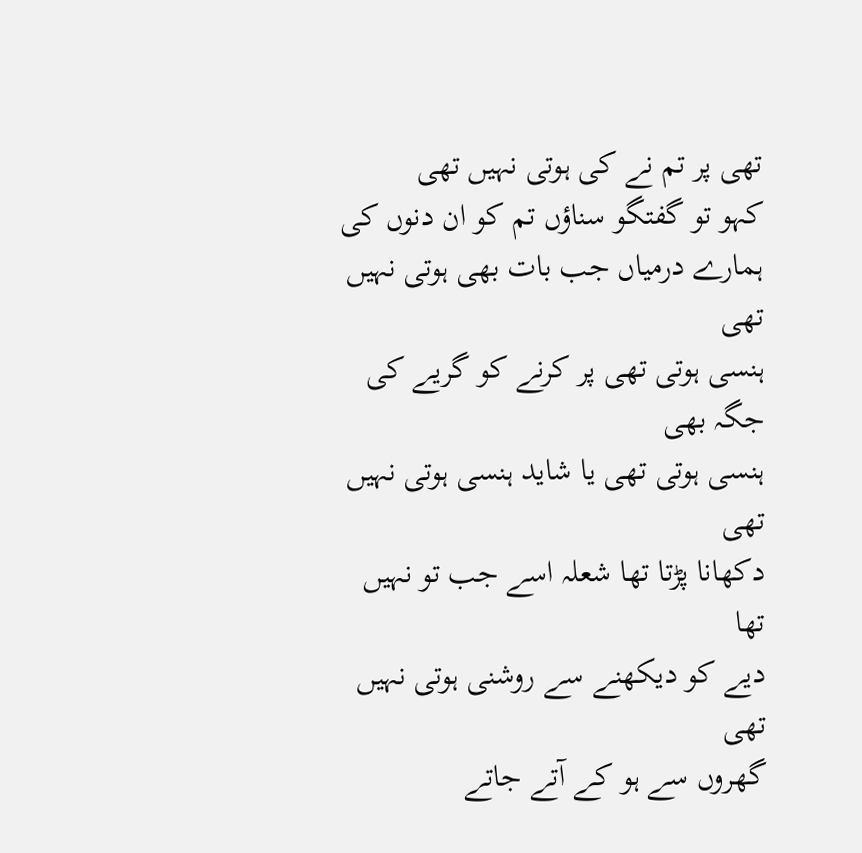تھی پر تم نے کی ہوتی نہیں تھی
کہو تو گفتگو سناؤں تم کو ان دنوں کی
ہمارے درمیاں جب بات بھی ہوتی نہیں تھی
ہنسی ہوتی تھی پر کرنے کو گریے کی جگہ بھی
ہنسی ہوتی تھی یا شاید ہنسی ہوتی نہیں تھی
دکھانا پڑتا تھا شعلہ اسے جب تو نہیں تھا
دیے کو دیکھنے سے روشنی ہوتی نہیں تھی
گھروں سے ہو کے آتے جاتے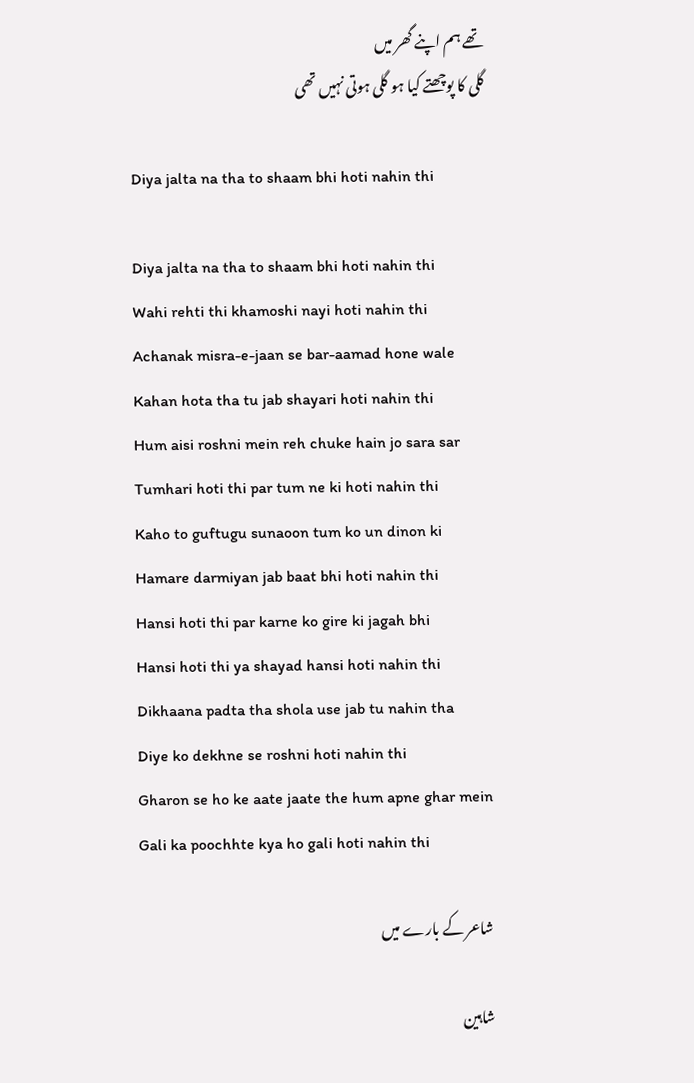تھے ہم اپنے گھر میں
گلی کا پوچھتے کیا ہو گلی ہوتی نہیں تھی

Diya jalta na tha to shaam bhi hoti nahin thi

Diya jalta na tha to shaam bhi hoti nahin thi
Wahi rehti thi khamoshi nayi hoti nahin thi
Achanak misra-e-jaan se bar-aamad hone wale
Kahan hota tha tu jab shayari hoti nahin thi
Hum aisi roshni mein reh chuke hain jo sara sar
Tumhari hoti thi par tum ne ki hoti nahin thi
Kaho to guftugu sunaoon tum ko un dinon ki
Hamare darmiyan jab baat bhi hoti nahin thi
Hansi hoti thi par karne ko gire ki jagah bhi
Hansi hoti thi ya shayad hansi hoti nahin thi
Dikhaana padta tha shola use jab tu nahin tha
Diye ko dekhne se roshni hoti nahin thi
Gharon se ho ke aate jaate the hum apne ghar mein
Gali ka poochhte kya ho gali hoti nahin thi

شاعر کے بارے میں

شاہین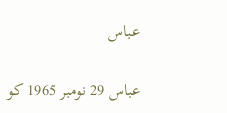عباس

عباس 29 نومبر 1965 کو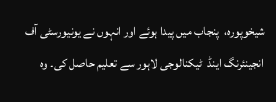شیخوپورہ،  پنجاب میں پیدا ہوئے اور انہوں نے یونیورسٹی آف انجینئرنگ اینڈ  ٹیکنالوجی لاہور سے تعلیم حاصل کی۔ وہ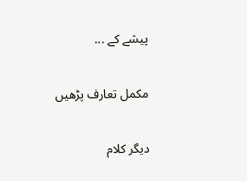پیشے کے ...

مکمل تعارف پڑھیں

دیگر کلام